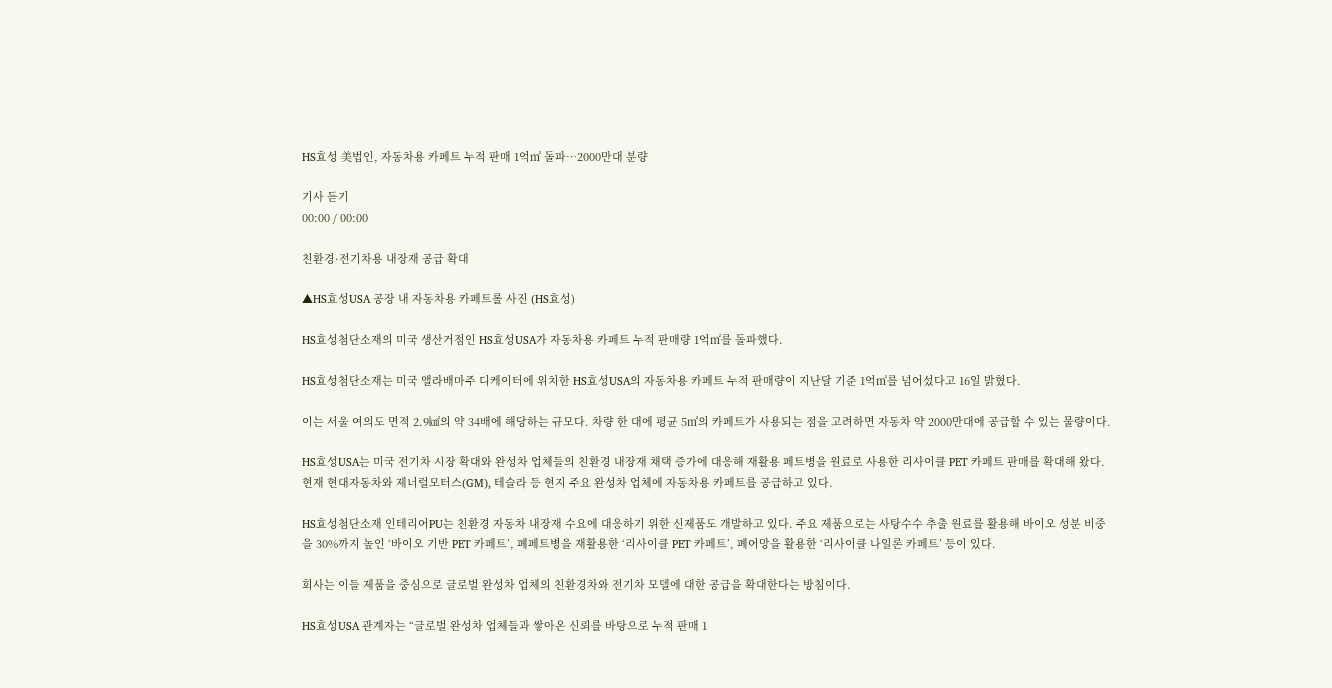HS효성 美법인, 자동차용 카페트 누적 판매 1억㎡ 돌파…2000만대 분량

기사 듣기
00:00 / 00:00

친환경·전기차용 내장재 공급 확대

▲HS효성USA 공장 내 자동차용 카페트롤 사진 (HS효성)

HS효성첨단소재의 미국 생산거점인 HS효성USA가 자동차용 카페트 누적 판매량 1억㎡를 돌파했다.

HS효성첨단소재는 미국 앨라배마주 디케이터에 위치한 HS효성USA의 자동차용 카페트 누적 판매량이 지난달 기준 1억㎡를 넘어섰다고 16일 밝혔다.

이는 서울 여의도 면적 2.9㎢의 약 34배에 해당하는 규모다. 차량 한 대에 평균 5㎡의 카페트가 사용되는 점을 고려하면 자동차 약 2000만대에 공급할 수 있는 물량이다.

HS효성USA는 미국 전기차 시장 확대와 완성차 업체들의 친환경 내장재 채택 증가에 대응해 재활용 페트병을 원료로 사용한 리사이클 PET 카페트 판매를 확대해 왔다. 현재 현대자동차와 제너럴모터스(GM), 테슬라 등 현지 주요 완성차 업체에 자동차용 카페트를 공급하고 있다.

HS효성첨단소재 인테리어PU는 친환경 자동차 내장재 수요에 대응하기 위한 신제품도 개발하고 있다. 주요 제품으로는 사탕수수 추출 원료를 활용해 바이오 성분 비중을 30%까지 높인 ‘바이오 기반 PET 카페트’, 폐페트병을 재활용한 ‘리사이클 PET 카페트’, 폐어망을 활용한 ‘리사이클 나일론 카페트’ 등이 있다.

회사는 이들 제품을 중심으로 글로벌 완성차 업체의 친환경차와 전기차 모델에 대한 공급을 확대한다는 방침이다.

HS효성USA 관계자는 “글로벌 완성차 업체들과 쌓아온 신뢰를 바탕으로 누적 판매 1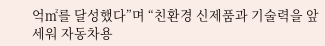억㎡를 달성했다”며 “친환경 신제품과 기술력을 앞세워 자동차용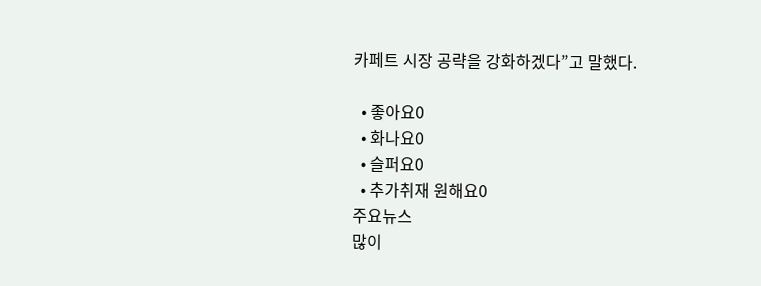카페트 시장 공략을 강화하겠다”고 말했다.

  • 좋아요0
  • 화나요0
  • 슬퍼요0
  • 추가취재 원해요0
주요뉴스
많이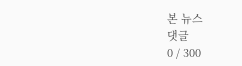본 뉴스
댓글
0 / 300